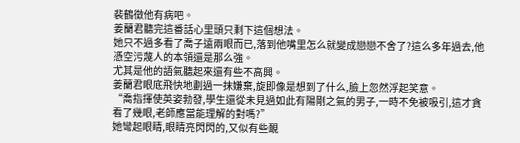裴鶴徵他有病吧。
姜蘭君聽完這番話心里頭只剩下這個想法。
她只不過多看了喬子遠兩眼而已,落到他嘴里怎么就變成戀戀不舍了?這么多年過去,他憑空污蔑人的本領還是那么強。
尤其是他的語氣聽起來還有些不高興。
姜蘭君眼底飛快地劃過一抹嫌棄,旋即像是想到了什么,臉上忽然浮起笑意。
“喬指揮使英姿勃發,學生還從未見過如此有陽剛之氣的男子,一時不免被吸引,這才貪看了幾眼,老師應當能理解的對嗎?”
她彎起眼睛,眼睛亮閃閃的,又似有些靦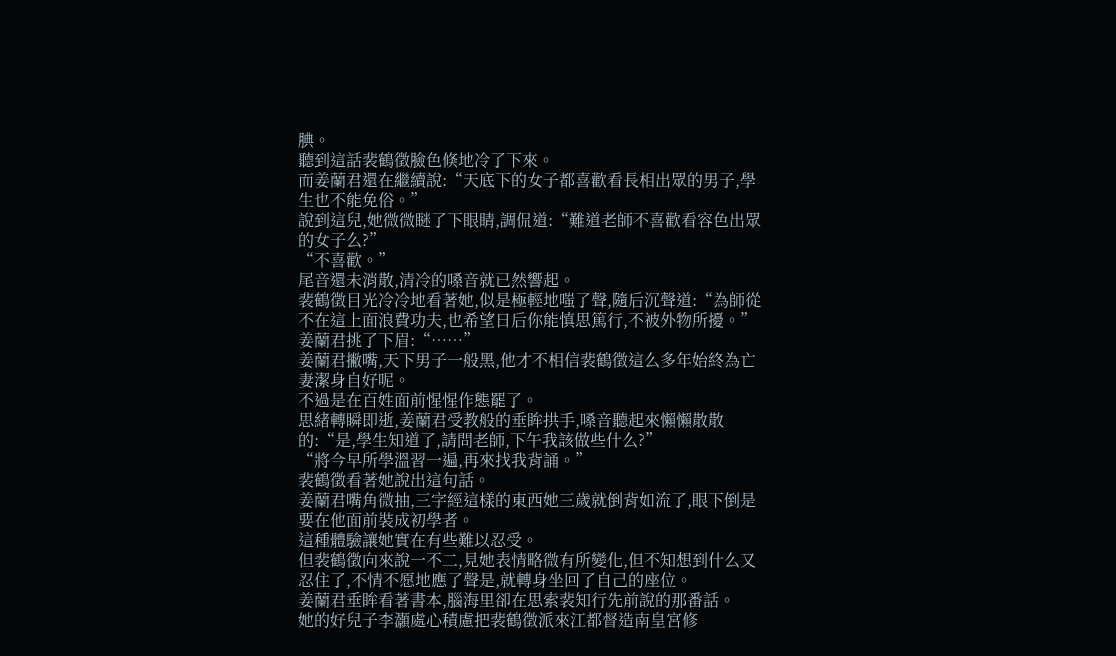腆。
聽到這話裴鶴徵臉色倏地冷了下來。
而姜蘭君還在繼續說:“天底下的女子都喜歡看長相出眾的男子,學生也不能免俗。”
說到這兒,她微微瞇了下眼睛,調侃道:“難道老師不喜歡看容色出眾的女子么?”
“不喜歡。”
尾音還未消散,清冷的嗓音就已然響起。
裴鶴徵目光冷冷地看著她,似是極輕地嗤了聲,隨后沉聲道:“為師從不在這上面浪費功夫,也希望日后你能慎思篤行,不被外物所擾。”
姜蘭君挑了下眉:“……”
姜蘭君撇嘴,天下男子一般黑,他才不相信裴鶴徵這么多年始終為亡妻潔身自好呢。
不過是在百姓面前惺惺作態罷了。
思緒轉瞬即逝,姜蘭君受教般的垂眸拱手,嗓音聽起來懶懶散散的:“是,學生知道了,請問老師,下午我該做些什么?”
“將今早所學溫習一遍,再來找我背誦。”
裴鶴徵看著她說出這句話。
姜蘭君嘴角微抽,三字經這樣的東西她三歲就倒背如流了,眼下倒是要在他面前裝成初學者。
這種體驗讓她實在有些難以忍受。
但裴鶴徵向來說一不二,見她表情略微有所變化,但不知想到什么又忍住了,不情不愿地應了聲是,就轉身坐回了自己的座位。
姜蘭君垂眸看著書本,腦海里卻在思索裴知行先前說的那番話。
她的好兒子李灝處心積慮把裴鶴徵派來江都督造南皇宮修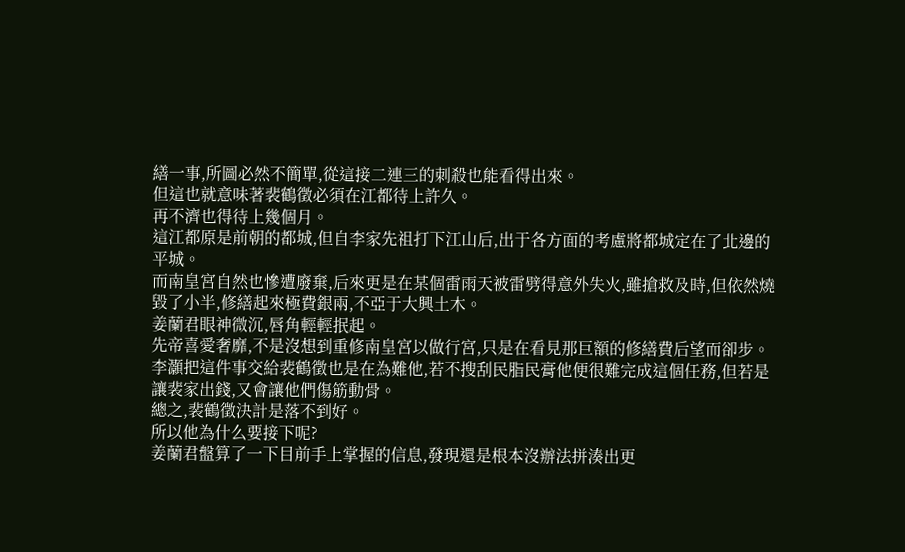繕一事,所圖必然不簡單,從這接二連三的刺殺也能看得出來。
但這也就意味著裴鶴徵必須在江都待上許久。
再不濟也得待上幾個月。
這江都原是前朝的都城,但自李家先祖打下江山后,出于各方面的考慮將都城定在了北邊的平城。
而南皇宮自然也慘遭廢棄,后來更是在某個雷雨天被雷劈得意外失火,雖搶救及時,但依然燒毀了小半,修繕起來極費銀兩,不亞于大興土木。
姜蘭君眼神微沉,唇角輕輕抿起。
先帝喜愛奢靡,不是沒想到重修南皇宮以做行宮,只是在看見那巨額的修繕費后望而卻步。
李灝把這件事交給裴鶴徵也是在為難他,若不搜刮民脂民膏他便很難完成這個任務,但若是讓裴家出錢,又會讓他們傷筋動骨。
總之,裴鶴徵決計是落不到好。
所以他為什么要接下呢?
姜蘭君盤算了一下目前手上掌握的信息,發現還是根本沒辦法拼湊出更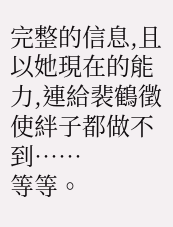完整的信息,且以她現在的能力,連給裴鶴徵使絆子都做不到……
等等。